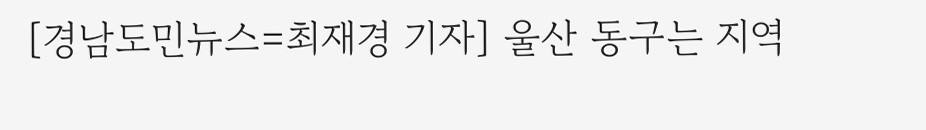[경남도민뉴스=최재경 기자] 울산 동구는 지역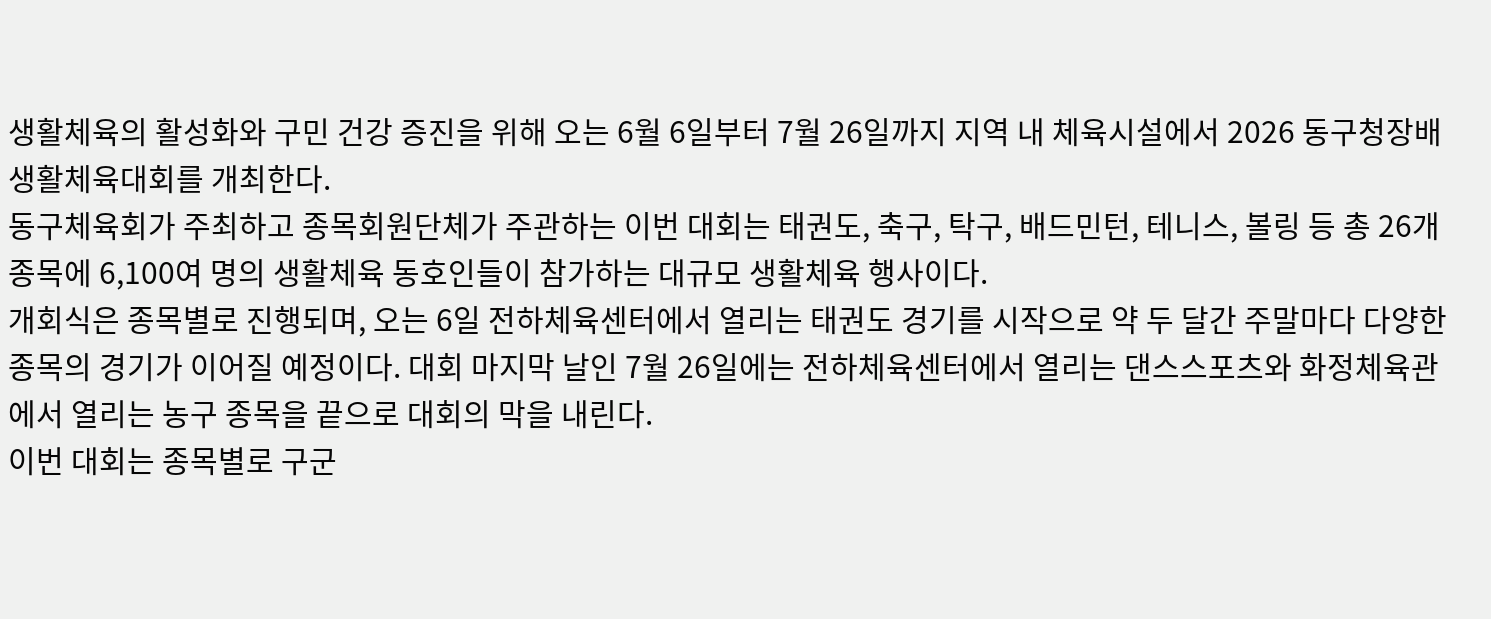생활체육의 활성화와 구민 건강 증진을 위해 오는 6월 6일부터 7월 26일까지 지역 내 체육시설에서 2026 동구청장배 생활체육대회를 개최한다.
동구체육회가 주최하고 종목회원단체가 주관하는 이번 대회는 태권도, 축구, 탁구, 배드민턴, 테니스, 볼링 등 총 26개 종목에 6,100여 명의 생활체육 동호인들이 참가하는 대규모 생활체육 행사이다.
개회식은 종목별로 진행되며, 오는 6일 전하체육센터에서 열리는 태권도 경기를 시작으로 약 두 달간 주말마다 다양한 종목의 경기가 이어질 예정이다. 대회 마지막 날인 7월 26일에는 전하체육센터에서 열리는 댄스스포츠와 화정체육관에서 열리는 농구 종목을 끝으로 대회의 막을 내린다.
이번 대회는 종목별로 구군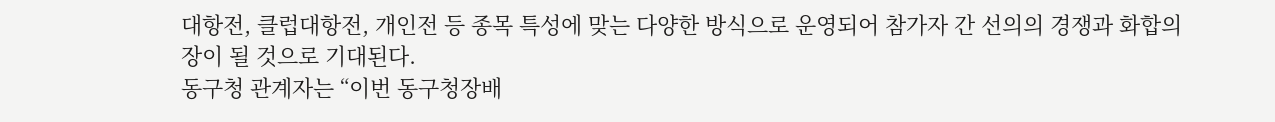대항전, 클럽대항전, 개인전 등 종목 특성에 맞는 다양한 방식으로 운영되어 참가자 간 선의의 경쟁과 화합의 장이 될 것으로 기대된다.
동구청 관계자는 “이번 동구청장배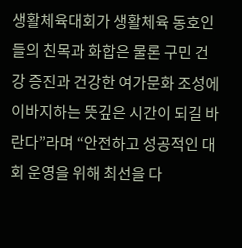생활체육대회가 생활체육 동호인들의 친목과 화합은 물론 구민 건강 증진과 건강한 여가문화 조성에 이바지하는 뜻깊은 시간이 되길 바란다”라며 “안전하고 성공적인 대회 운영을 위해 최선을 다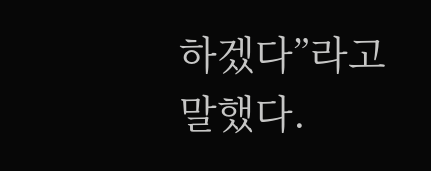하겠다”라고 말했다.